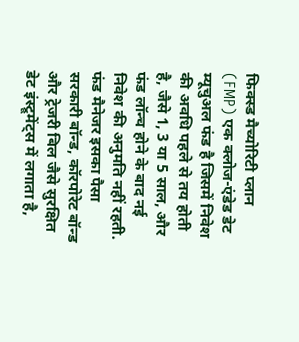फिक्स्ड मैच्योरिटी प्लान (FMP) एक क्लोज-एंडेड डेट म्यूचुअल फंड है जिसमें निवेश की अवधि पहले से तय होती है, जैसे 1, 3 या 5 साल, और फंड लॉन्च होने के बाद नई निवेश की अनुमति नहीं रहती. फंड मैनेजर इसका पैसा सरकारी बॉन्ड, कॉरपोरेट बॉन्ड और ट्रेजरी बिल जैसे सुरक्षित डेट इंस्ट्रूमेंट्स में लगाता है,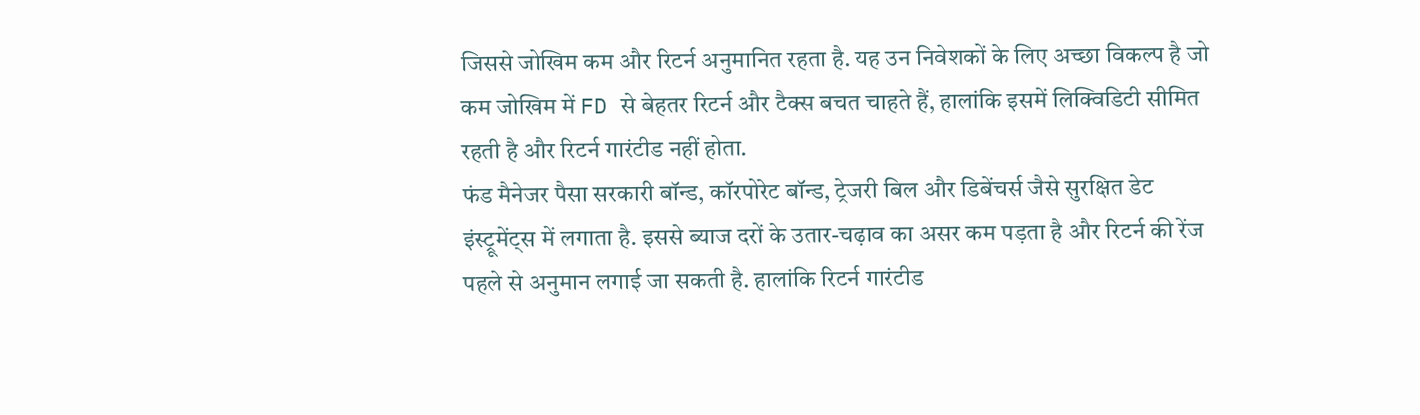जिससे जोखिम कम और रिटर्न अनुमानित रहता है. यह उन निवेशकों के लिए अच्छा विकल्प है जो कम जोखिम में FD से बेहतर रिटर्न और टैक्स बचत चाहते हैं, हालांकि इसमें लिक्विडिटी सीमित रहती है और रिटर्न गारंटीड नहीं होता.
फंड मैनेजर पैसा सरकारी बॉन्ड, कॉरपोरेट बॉन्ड, ट्रेजरी बिल और डिबेंचर्स जैसे सुरक्षित डेट इंस्ट्रूमेंट्स में लगाता है. इससे ब्याज दरों के उतार-चढ़ाव का असर कम पड़ता है और रिटर्न की रेंज पहले से अनुमान लगाई जा सकती है. हालांकि रिटर्न गारंटीड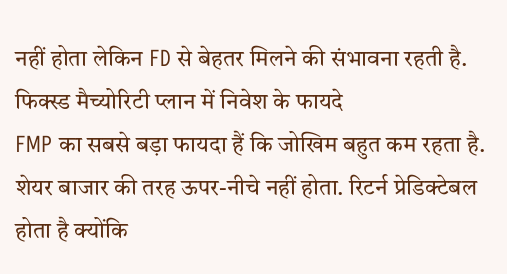नहीं होता लेकिन FD से बेहतर मिलने की संभावना रहती है.
फिक्स्ड मैच्योरिटी प्लान में निवेश के फायदे
FMP का सबसे बड़ा फायदा हैं कि जोखिम बहुत कम रहता है. शेयर बाजार की तरह ऊपर-नीचे नहीं होता. रिटर्न प्रेडिक्टेबल होता है क्योंकि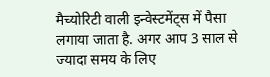मैच्योरिटी वाली इन्वेस्टमेंट्स में पैसा लगाया जाता है. अगर आप 3 साल से ज्यादा समय के लिए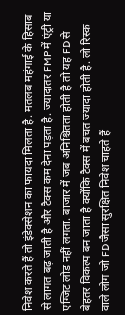निवेश करते हैं तो इंडेक्सेशन का फायदा मिलता है. मतलब महंगाई के हिसाब से लागत बढ़ जाती है और टैक्स कम देना पड़ता है. ज्यादातर FMP में एंट्री या एग्जिट लोड नहीं लगता. बाजार में जब अनिश्चितता होती है तो यह FD से बेहतर विकल्प बन जाता है क्योंकि टैक्स में बचत ज्यादा होती है. लो रिस्क वाले लोग जो FD जैसा सुरक्षित निवेश चाहते हैं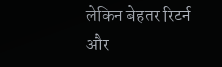लेकिन बेहतर रिटर्न और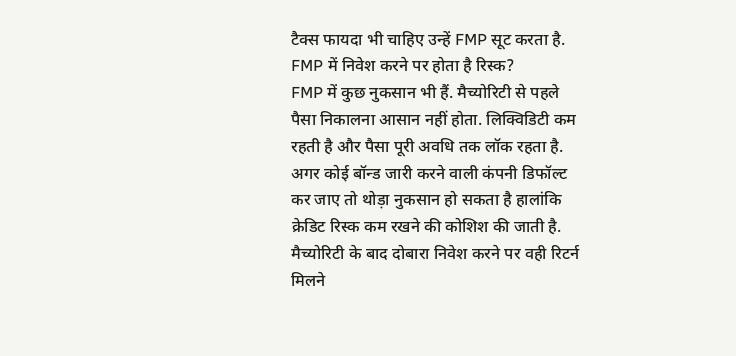टैक्स फायदा भी चाहिए उन्हें FMP सूट करता है.
FMP में निवेश करने पर होता है रिस्क?
FMP में कुछ नुकसान भी हैं. मैच्योरिटी से पहले पैसा निकालना आसान नहीं होता. लिक्विडिटी कम रहती है और पैसा पूरी अवधि तक लॉक रहता है. अगर कोई बॉन्ड जारी करने वाली कंपनी डिफॉल्ट कर जाए तो थोड़ा नुकसान हो सकता है हालांकि क्रेडिट रिस्क कम रखने की कोशिश की जाती है. मैच्योरिटी के बाद दोबारा निवेश करने पर वही रिटर्न मिलने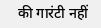की गारंटी नहीं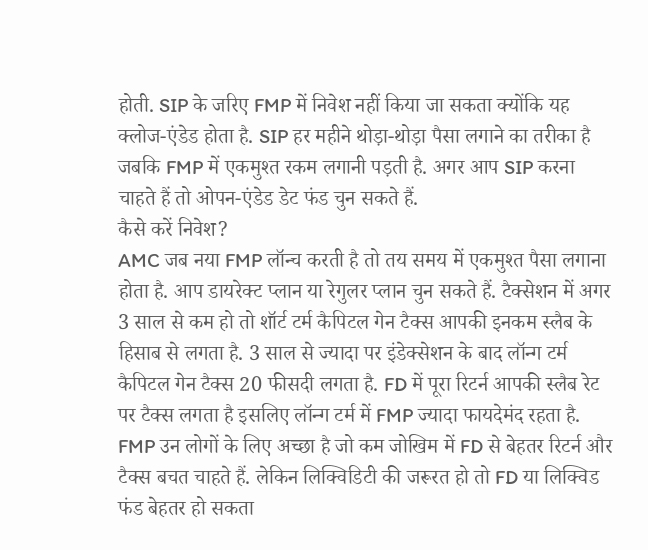होती. SIP के जरिए FMP में निवेश नहीं किया जा सकता क्योंकि यह क्लोज-एंडेड होता है. SIP हर महीने थोड़ा-थोड़ा पैसा लगाने का तरीका है जबकि FMP में एकमुश्त रकम लगानी पड़ती है. अगर आप SIP करना चाहते हैं तो ओपन-एंडेड डेट फंड चुन सकते हैं.
कैसे करें निवेश?
AMC जब नया FMP लॉन्च करती है तो तय समय में एकमुश्त पैसा लगाना होता है. आप डायरेक्ट प्लान या रेगुलर प्लान चुन सकते हैं. टैक्सेशन में अगर 3 साल से कम हो तो शॉर्ट टर्म कैपिटल गेन टैक्स आपकी इनकम स्लैब के हिसाब से लगता है. 3 साल से ज्यादा पर इंडेक्सेशन के बाद लॉन्ग टर्म कैपिटल गेन टैक्स 20 फीसदी लगता है. FD में पूरा रिटर्न आपकी स्लैब रेट पर टैक्स लगता है इसलिए लॉन्ग टर्म में FMP ज्यादा फायदेमंद रहता है.
FMP उन लोगों के लिए अच्छा है जो कम जोखिम में FD से बेहतर रिटर्न और टैक्स बचत चाहते हैं. लेकिन लिक्विडिटी की जरूरत हो तो FD या लिक्विड फंड बेहतर हो सकता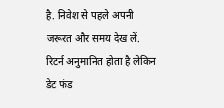है. निवेश से पहले अपनी जरूरत और समय देख लें. रिटर्न अनुमानित होता है लेकिन डेट फंड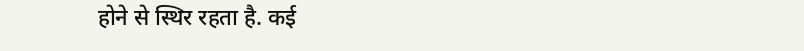होने से स्थिर रहता है. कई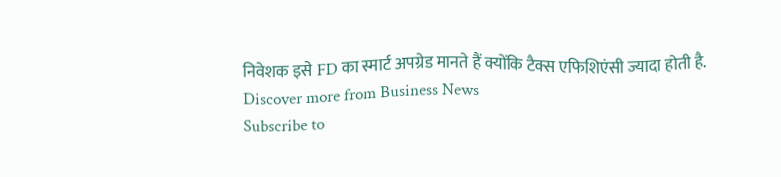निवेशक इसे FD का स्मार्ट अपग्रेड मानते हैं क्योंकि टैक्स एफिशिएंसी ज्यादा होती है.
Discover more from Business News
Subscribe to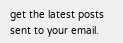get the latest posts sent to your email.